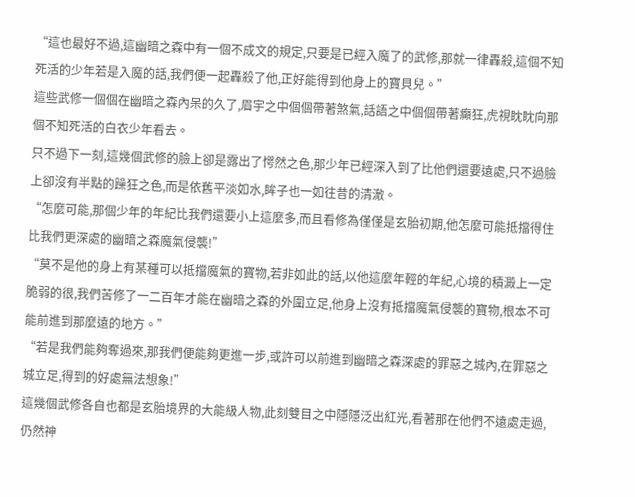“這也最好不過,這幽暗之森中有一個不成文的規定,只要是已經入魔了的武修,那就一律轟殺,這個不知死活的少年若是入魔的話,我們便一起轟殺了他,正好能得到他身上的寶貝兒。”
這些武修一個個在幽暗之森內呆的久了,眉宇之中個個帶著煞氣,話語之中個個帶著癲狂,虎視眈眈向那個不知死活的白衣少年看去。
只不過下一刻,這幾個武修的臉上卻是露出了愕然之色,那少年已經深入到了比他們還要遠處,只不過臉上卻沒有半點的躁狂之色,而是依舊平淡如水,眸子也一如往昔的清澈。
“怎麼可能,那個少年的年紀比我們還要小上這麼多,而且看修為僅僅是玄胎初期,他怎麼可能抵擋得住比我們更深處的幽暗之森魔氣侵襲!”
“莫不是他的身上有某種可以抵擋魔氣的寶物,若非如此的話,以他這麼年輕的年紀,心境的積澱上一定脆弱的很,我們苦修了一二百年才能在幽暗之森的外圍立足,他身上沒有抵擋魔氣侵襲的寶物,根本不可能前進到那麼遠的地方。”
“若是我們能夠奪過來,那我們便能夠更進一步,或許可以前進到幽暗之森深處的罪惡之城內,在罪惡之城立足,得到的好處無法想象!”
這幾個武修各自也都是玄胎境界的大能級人物,此刻雙目之中隱隱泛出紅光,看著那在他們不遠處走過,仍然神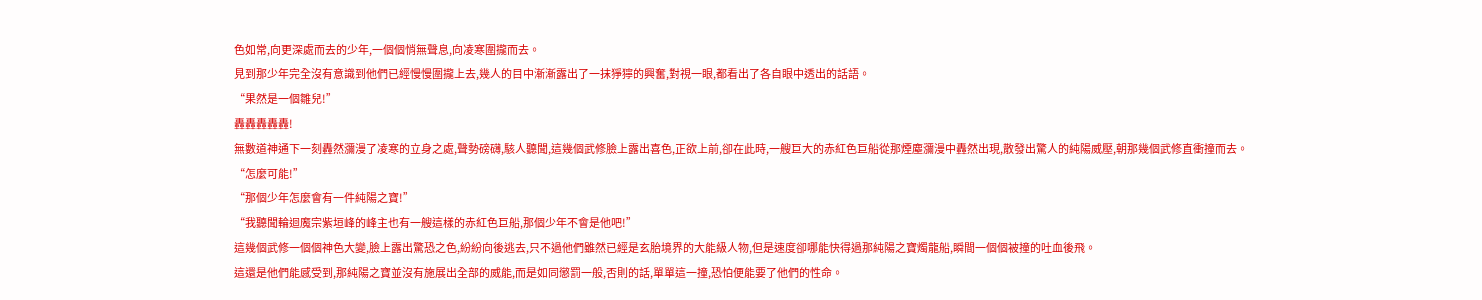色如常,向更深處而去的少年,一個個悄無聲息,向凌寒圍攏而去。
見到那少年完全沒有意識到他們已經慢慢圍攏上去,幾人的目中漸漸露出了一抹猙獰的興奮,對視一眼,都看出了各自眼中透出的話語。
“果然是一個雛兒!”
轟轟轟轟轟!
無數道神通下一刻轟然瀰漫了凌寒的立身之處,聲勢磅礴,駭人聽聞,這幾個武修臉上露出喜色,正欲上前,卻在此時,一艘巨大的赤紅色巨船從那煙塵瀰漫中轟然出現,散發出驚人的純陽威壓,朝那幾個武修直衝撞而去。
“怎麼可能!”
“那個少年怎麼會有一件純陽之寶!”
“我聽聞輪迴魔宗紫垣峰的峰主也有一艘這樣的赤紅色巨船,那個少年不會是他吧!”
這幾個武修一個個神色大變,臉上露出驚恐之色,紛紛向後逃去,只不過他們雖然已經是玄胎境界的大能級人物,但是速度卻哪能快得過那純陽之寶燭龍船,瞬間一個個被撞的吐血後飛。
這還是他們能感受到,那純陽之寶並沒有施展出全部的威能,而是如同懲罰一般,否則的話,單單這一撞,恐怕便能要了他們的性命。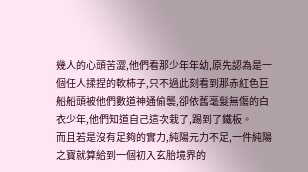幾人的心頭苦澀,他們看那少年年幼,原先認為是一個任人揉捏的軟柿子,只不過此刻看到那赤紅色巨船船頭被他們數道神通偷襲,卻依舊毫髮無傷的白衣少年,他們知道自己這次栽了,踢到了鐵板。
而且若是沒有足夠的實力,純陽元力不足,一件純陽之寶就算給到一個初入玄胎境界的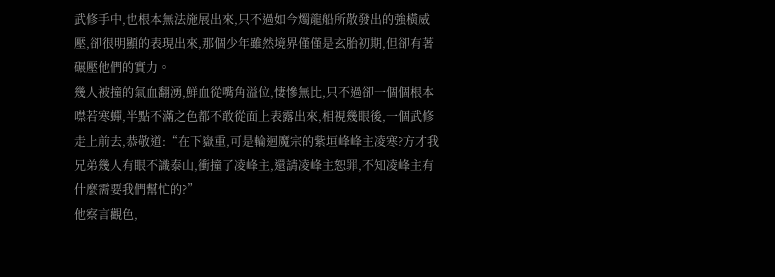武修手中,也根本無法施展出來,只不過如今燭龍船所散發出的強橫威壓,卻很明顯的表現出來,那個少年雖然境界僅僅是玄胎初期,但卻有著碾壓他們的實力。
幾人被撞的氣血翻湧,鮮血從嘴角溢位,悽慘無比,只不過卻一個個根本噤若寒蟬,半點不滿之色都不敢從面上表露出來,相視幾眼後,一個武修走上前去,恭敬道:“在下嶽重,可是輪迴魔宗的紫垣峰峰主凌寒?方才我兄弟幾人有眼不識泰山,衝撞了凌峰主,還請凌峰主恕罪,不知凌峰主有什麼需要我們幫忙的?”
他察言觀色,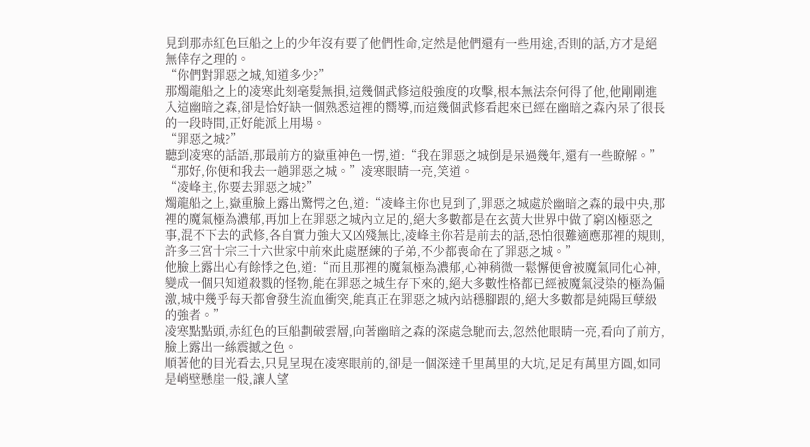見到那赤紅色巨船之上的少年沒有要了他們性命,定然是他們還有一些用途,否則的話,方才是絕無倖存之理的。
“你們對罪惡之城,知道多少?”
那燭龍船之上的凌寒此刻毫髮無損,這幾個武修這般強度的攻擊,根本無法奈何得了他,他剛剛進入這幽暗之森,卻是恰好缺一個熟悉這裡的嚮導,而這幾個武修看起來已經在幽暗之森內呆了很長的一段時間,正好能派上用場。
“罪惡之城?”
聽到凌寒的話語,那最前方的嶽重神色一愣,道:“我在罪惡之城倒是呆過幾年,還有一些瞭解。”
“那好,你便和我去一趟罪惡之城。”凌寒眼睛一亮,笑道。
“凌峰主,你要去罪惡之城?”
燭龍船之上,嶽重臉上露出驚愕之色,道:“凌峰主你也見到了,罪惡之城處於幽暗之森的最中央,那裡的魔氣極為濃郁,再加上在罪惡之城內立足的,絕大多數都是在玄黃大世界中做了窮凶極惡之事,混不下去的武修,各自實力強大又凶殘無比,凌峰主你若是前去的話,恐怕很難適應那裡的規則,許多三宮十宗三十六世家中前來此處歷練的子弟,不少都喪命在了罪惡之城。”
他臉上露出心有餘悸之色,道:“而且那裡的魔氣極為濃郁,心神稍微一鬆懈便會被魔氣同化心神,變成一個只知道殺戮的怪物,能在罪惡之城生存下來的,絕大多數性格都已經被魔氣浸染的極為偏激,城中幾乎每天都會發生流血衝突,能真正在罪惡之城內站穩腳跟的,絕大多數都是純陽巨孽級的強者。”
凌寒點點頭,赤紅色的巨船劃破雲層,向著幽暗之森的深處急馳而去,忽然他眼睛一亮,看向了前方,臉上露出一絲震撼之色。
順著他的目光看去,只見呈現在凌寒眼前的,卻是一個深達千里萬里的大坑,足足有萬里方圓,如同是峭壁懸崖一般,讓人望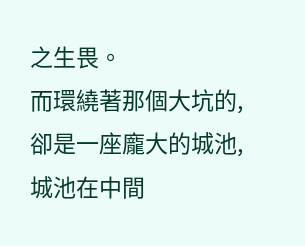之生畏。
而環繞著那個大坑的,卻是一座龐大的城池,城池在中間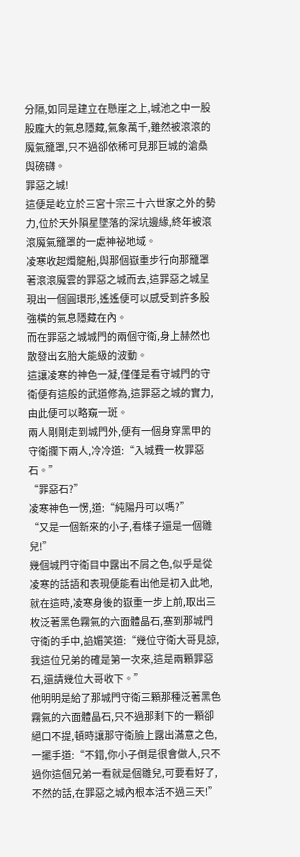分隔,如同是建立在懸崖之上,城池之中一股股龐大的氣息隱藏,氣象萬千,雖然被滾滾的魔氣籠罩,只不過卻依稀可見那巨城的滄桑與磅礴。
罪惡之城!
這便是屹立於三宮十宗三十六世家之外的勢力,位於天外隕星墜落的深坑邊緣,終年被滾滾魔氣籠罩的一處神祕地域。
凌寒收起燭龍船,與那個嶽重步行向那籠罩著滾滾魔雲的罪惡之城而去,這罪惡之城呈現出一個圓環形,遙遙便可以感受到許多股強橫的氣息隱藏在內。
而在罪惡之城城門的兩個守衛,身上赫然也散發出玄胎大能級的波動。
這讓凌寒的神色一凝,僅僅是看守城門的守衛便有這般的武道修為,這罪惡之城的實力,由此便可以略窺一斑。
兩人剛剛走到城門外,便有一個身穿黑甲的守衛攔下兩人,冷冷道:“入城費一枚罪惡石。”
“罪惡石?”
凌寒神色一愣,道:“純陽丹可以嗎?”
“又是一個新來的小子,看樣子還是一個雛兒!”
幾個城門守衛目中露出不屑之色,似乎是從凌寒的話語和表現便能看出他是初入此地,就在這時,凌寒身後的嶽重一步上前,取出三枚泛著黑色霧氣的六面體晶石,塞到那城門守衛的手中,諂媚笑道:“幾位守衛大哥見諒,我這位兄弟的確是第一次來,這是兩顆罪惡石,還請幾位大哥收下。”
他明明是給了那城門守衛三顆那種泛著黑色霧氣的六面體晶石,只不過那剩下的一顆卻絕口不提,頓時讓那守衛臉上露出滿意之色,一擺手道:“不錯,你小子倒是很會做人,只不過你這個兄弟一看就是個雛兒,可要看好了,不然的話,在罪惡之城內根本活不過三天!”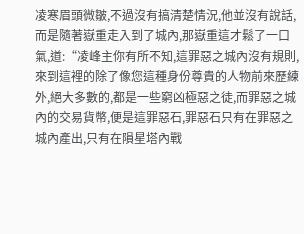凌寒眉頭微皺,不過沒有搞清楚情況,他並沒有說話,而是隨著嶽重走入到了城內,那嶽重這才鬆了一口氣,道:“凌峰主你有所不知,這罪惡之城內沒有規則,來到這裡的除了像您這種身份尊貴的人物前來歷練外,絕大多數的,都是一些窮凶極惡之徒,而罪惡之城內的交易貨幣,便是這罪惡石,罪惡石只有在罪惡之城內產出,只有在隕星塔內戰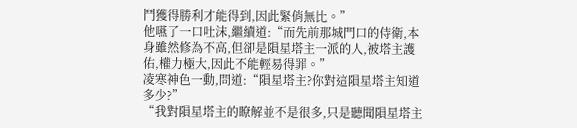鬥獲得勝利才能得到,因此緊俏無比。”
他嚥了一口吐沫,繼續道:“而先前那城門口的侍衛,本身雖然修為不高,但卻是隕星塔主一派的人,被塔主護佑,權力極大,因此不能輕易得罪。”
凌寒神色一動,問道:“隕星塔主?你對這隕星塔主知道多少?”
“我對隕星塔主的瞭解並不是很多,只是聽聞隕星塔主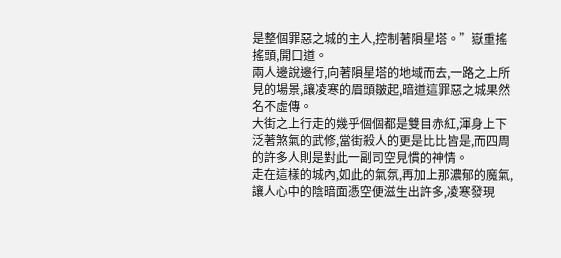是整個罪惡之城的主人,控制著隕星塔。”嶽重搖搖頭,開口道。
兩人邊說邊行,向著隕星塔的地域而去,一路之上所見的場景,讓凌寒的眉頭皺起,暗道這罪惡之城果然名不虛傳。
大街之上行走的幾乎個個都是雙目赤紅,渾身上下泛著煞氣的武修,當街殺人的更是比比皆是,而四周的許多人則是對此一副司空見慣的神情。
走在這樣的城內,如此的氣氛,再加上那濃郁的魔氣,讓人心中的陰暗面憑空便滋生出許多,凌寒發現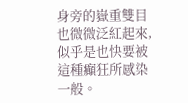身旁的嶽重雙目也微微泛紅起來,似乎是也快要被這種癲狂所感染一般。